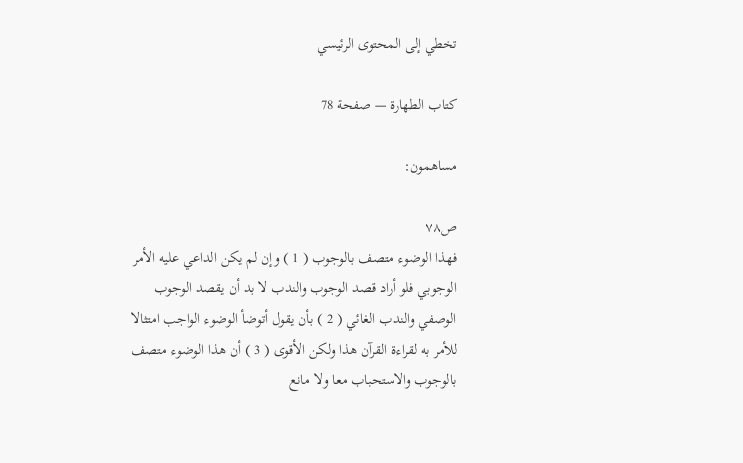تخطي إلى المحتوى الرئيسي

كتاب الطهارة — صفحة 78

مساهمون:

ص٧٨
فهذا الوضوء متصف بالوجوب ( 1 ) وإن لم يكن الداعي عليه الأمر الوجوبي فلو أراد قصد الوجوب والندب لا بد أن يقصد الوجوب الوصفي والندب الغائي ( 2 ) بأن يقول أتوضأ الوضوء الواجب امتثالا للأمر به لقراءة القرآن هذا ولكن الأقوى ( 3 ) أن هذا الوضوء متصف بالوجوب والاستحباب معا ولا مانع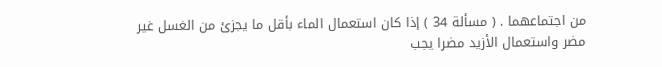من اجتماعهما . ( مسألة 34 ) إذا كان استعمال الماء بأقل ما يجزئ من الغسل غير مضر واستعمال الأزيد مضرا يجب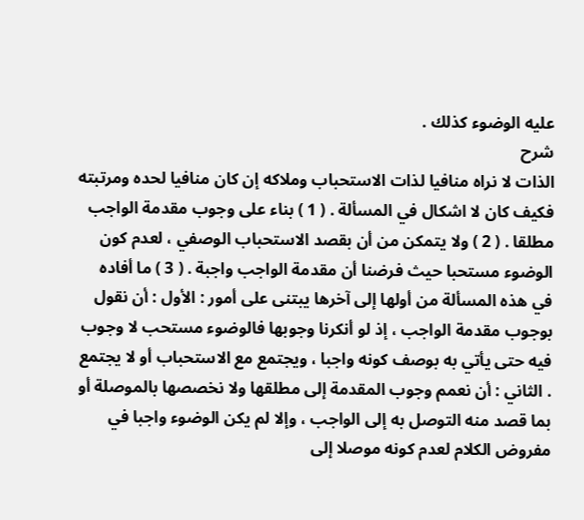عليه الوضوء كذلك .
شرح
الذات لا نراه منافيا لذات الاستحباب وملاكه إن كان منافيا لحده ومرتبته فكيف كان لا اشكال في المسألة . ( 1 ) بناء على وجوب مقدمة الواجب مطلقا . ( 2 ) ولا يتمكن من أن بقصد الاستحباب الوصفي ، لعدم كون الوضوء مستحبا حيث فرضنا أن مقدمة الواجب واجبة . ( 3 ) ما أفاده في هذه المسألة من أولها إلى آخرها يبتنى على أمور : الأول : أن نقول بوجوب مقدمة الواجب ، إذ لو أنكرنا وجوبها فالوضوء مستحب لا وجوب فيه حتى يأتي به بوصف كونه واجبا ، ويجتمع مع الاستحباب أو لا يجتمع . الثاني : أن نعمم وجوب المقدمة إلى مطلقها ولا نخصصها بالموصلة أو بما قصد منه التوصل به إلى الواجب ، وإلا لم يكن الوضوء واجبا في مفروض الكلام لعدم كونه موصلا إلى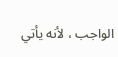الواجب ، لأنه يأتي